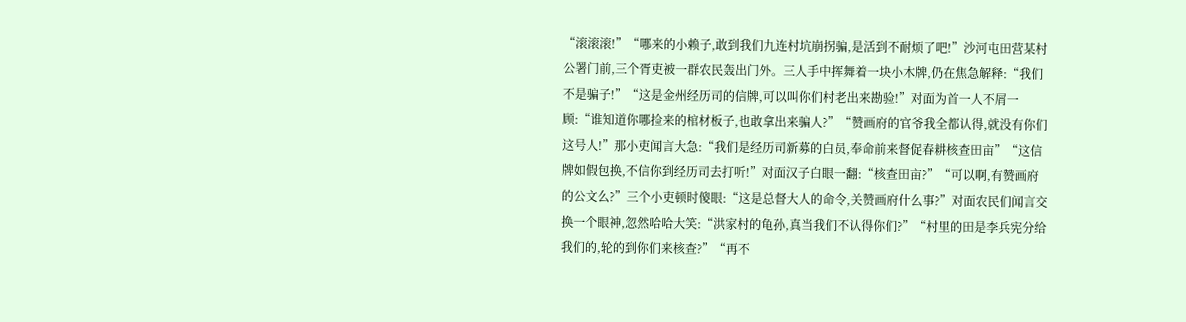“滚滚滚!”“哪来的小赖子,敢到我们九连村坑崩拐骗,是活到不耐烦了吧!”沙河屯田营某村公署门前,三个胥吏被一群农民轰出门外。三人手中挥舞着一块小木牌,仍在焦急解释:“我们不是骗子!”“这是金州经历司的信牌,可以叫你们村老出来勘验!”对面为首一人不屑一顾:“谁知道你哪捡来的棺材板子,也敢拿出来骗人?”“赞画府的官爷我全都认得,就没有你们这号人!”那小吏闻言大急:“我们是经历司新募的白员,奉命前来督促春耕核查田亩”“这信牌如假包换,不信你到经历司去打听!”对面汉子白眼一翻:“核查田亩?”“可以啊,有赞画府的公文么?”三个小吏顿时傻眼:“这是总督大人的命令,关赞画府什么事?”对面农民们闻言交换一个眼神,忽然哈哈大笑:“洪家村的龟孙,真当我们不认得你们?”“村里的田是李兵宪分给我们的,轮的到你们来核查?”“再不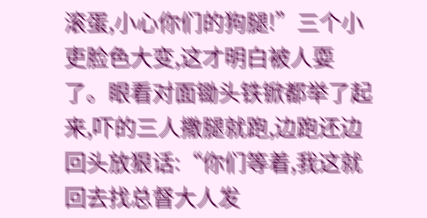滚蛋,小心你们的狗腿!”三个小吏脸色大变,这才明白被人耍了。眼看对面锄头铁锨都举了起来,吓的三人撒腿就跑,边跑还边回头放狠话:“你们等着,我这就回去找总督大人发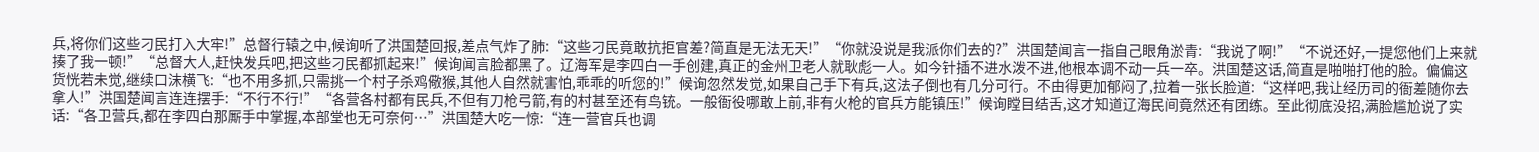兵,将你们这些刁民打入大牢!”总督行辕之中,候询听了洪国楚回报,差点气炸了肺:“这些刁民竟敢抗拒官差?简直是无法无天!”“你就没说是我派你们去的?”洪国楚闻言一指自己眼角淤青:“我说了啊!”“不说还好,一提您他们上来就揍了我一顿!”“总督大人,赶快发兵吧,把这些刁民都抓起来!”候询闻言脸都黑了。辽海军是李四白一手创建,真正的金州卫老人就耿彪一人。如今针插不进水泼不进,他根本调不动一兵一卒。洪国楚这话,简直是啪啪打他的脸。偏偏这货恍若未觉,继续口沫横飞:“也不用多抓,只需挑一个村子杀鸡儆猴,其他人自然就害怕,乖乖的听您的!”候询忽然发觉,如果自己手下有兵,这法子倒也有几分可行。不由得更加郁闷了,拉着一张长脸道:“这样吧,我让经历司的衙差随你去拿人!”洪国楚闻言连连摆手:“不行不行!”“各营各村都有民兵,不但有刀枪弓箭,有的村甚至还有鸟铳。一般衙役哪敢上前,非有火枪的官兵方能镇压!”候询瞠目结舌,这才知道辽海民间竟然还有团练。至此彻底没招,满脸尴尬说了实话:“各卫营兵,都在李四白那厮手中掌握,本部堂也无可奈何…”洪国楚大吃一惊:“连一营官兵也调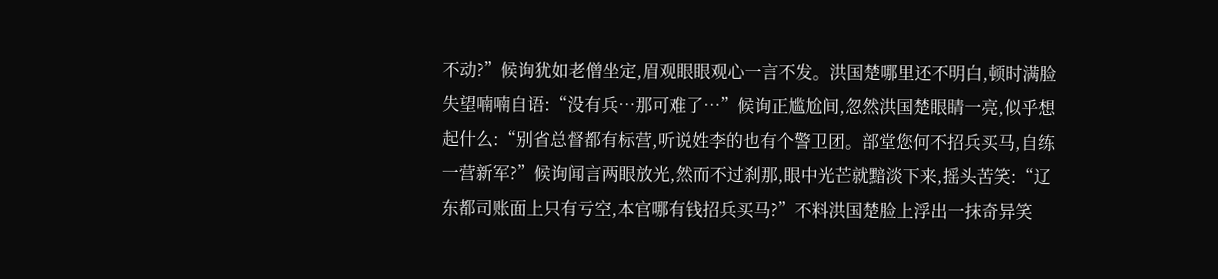不动?”候询犹如老僧坐定,眉观眼眼观心一言不发。洪国楚哪里还不明白,顿时满脸失望喃喃自语:“没有兵…那可难了…”候询正尴尬间,忽然洪国楚眼睛一亮,似乎想起什么:“别省总督都有标营,听说姓李的也有个警卫团。部堂您何不招兵买马,自练一营新军?”候询闻言两眼放光,然而不过刹那,眼中光芒就黯淡下来,摇头苦笑:“辽东都司账面上只有亏空,本官哪有钱招兵买马?”不料洪国楚脸上浮出一抹奇异笑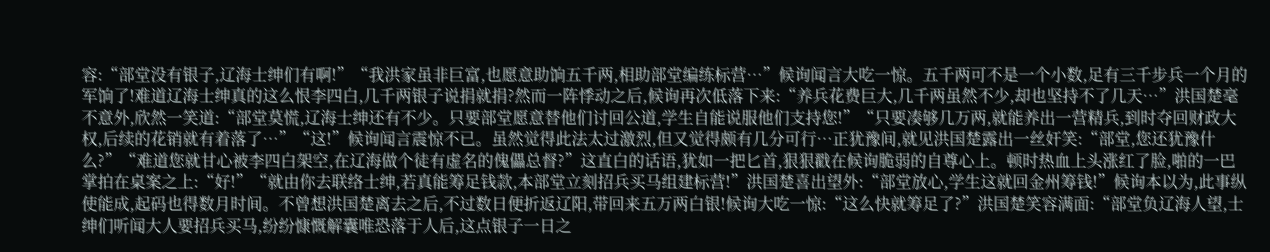容:“部堂没有银子,辽海士绅们有啊!”“我洪家虽非巨富,也愿意助饷五千两,相助部堂编练标营…”候询闻言大吃一惊。五千两可不是一个小数,足有三千步兵一个月的军饷了!难道辽海士绅真的这么恨李四白,几千两银子说捐就捐?然而一阵悸动之后,候询再次低落下来:“养兵花费巨大,几千两虽然不少,却也坚持不了几天…”洪国楚毫不意外,欣然一笑道:“部堂莫慌,辽海士绅还有不少。只要部堂愿意替他们讨回公道,学生自能说服他们支持您!”“只要凑够几万两,就能养出一营精兵,到时夺回财政大权,后续的花销就有着落了…”“这!”候询闻言震惊不已。虽然觉得此法太过激烈,但又觉得颇有几分可行…正犹豫间,就见洪国楚露出一丝奸笑:“部堂,您还犹豫什么?”“难道您就甘心被李四白架空,在辽海做个徒有虚名的傀儡总督?”这直白的话语,犹如一把匕首,狠狠戳在候询脆弱的自尊心上。顿时热血上头涨红了脸,啪的一巴掌拍在桌案之上:“好!”“就由你去联络士绅,若真能筹足钱款,本部堂立刻招兵买马组建标营!”洪国楚喜出望外:“部堂放心,学生这就回金州筹钱!”候询本以为,此事纵使能成,起码也得数月时间。不曾想洪国楚离去之后,不过数日便折返辽阳,带回来五万两白银!候询大吃一惊:“这么快就筹足了?”洪国楚笑容满面:“部堂负辽海人望,士绅们听闻大人要招兵买马,纷纷慷慨解囊唯恐落于人后,这点银子一日之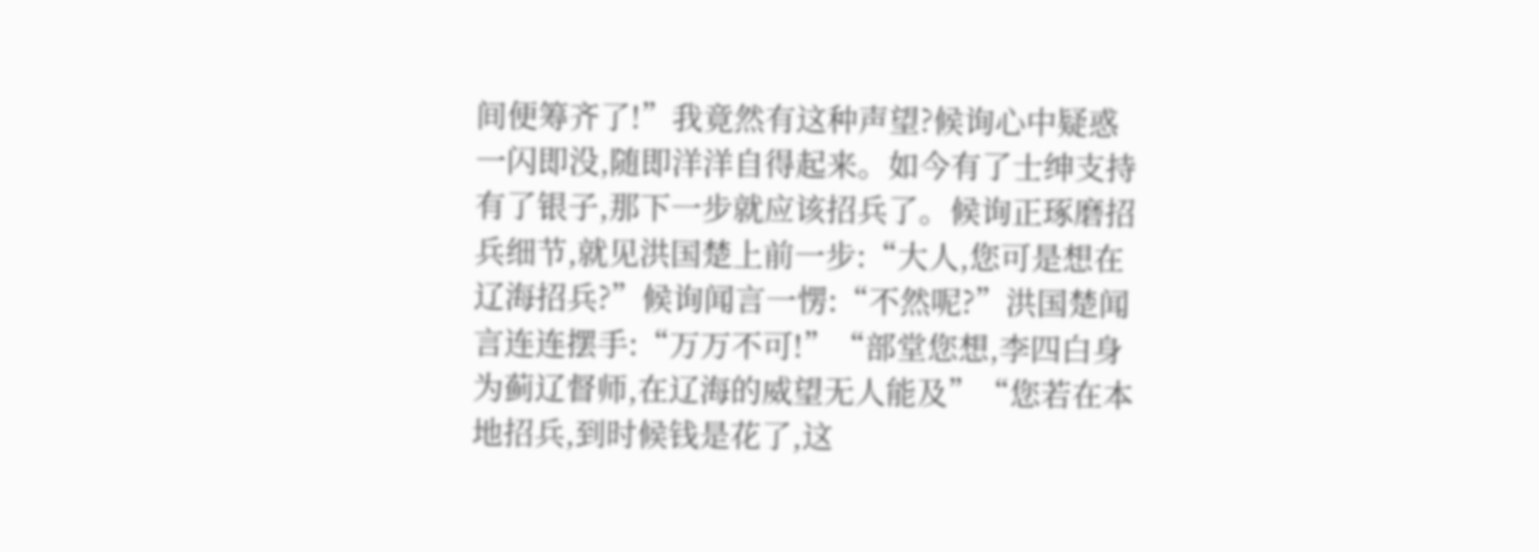间便筹齐了!”我竟然有这种声望?候询心中疑惑一闪即没,随即洋洋自得起来。如今有了士绅支持有了银子,那下一步就应该招兵了。候询正琢磨招兵细节,就见洪国楚上前一步:“大人,您可是想在辽海招兵?”候询闻言一愣:“不然呢?”洪国楚闻言连连摆手:“万万不可!”“部堂您想,李四白身为蓟辽督师,在辽海的威望无人能及”“您若在本地招兵,到时候钱是花了,这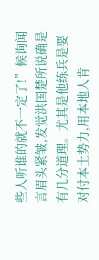些人听谁的就不一定了!”候询闻言眉头紧皱,发觉洪国楚所说确是有几分道理。尤其是他练兵是要对付本土势力,用本地人肯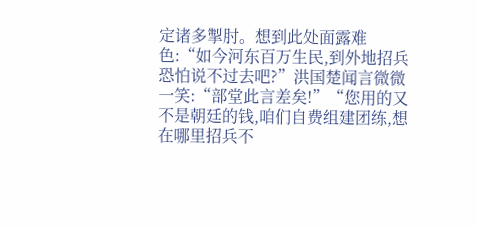定诸多掣肘。想到此处面露难色:“如今河东百万生民,到外地招兵恐怕说不过去吧?”洪国楚闻言微微一笑:“部堂此言差矣!”“您用的又不是朝廷的钱,咱们自费组建团练,想在哪里招兵不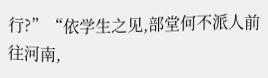行?”“依学生之见,部堂何不派人前往河南,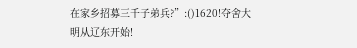在家乡招募三千子弟兵?”:()1620!夺舍大明从辽东开始!